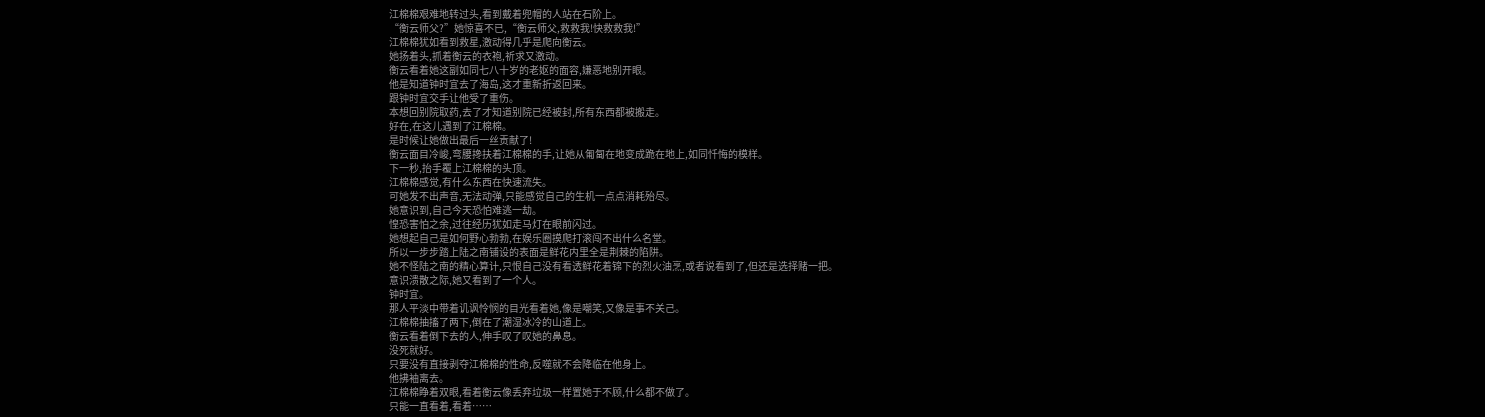江棉棉艰难地转过头,看到戴着兜帽的人站在石阶上。
“衡云师父?”她惊喜不已,“衡云师父,救救我!快救救我!”
江棉棉犹如看到救星,激动得几乎是爬向衡云。
她扬着头,抓着衡云的衣袍,祈求又激动。
衡云看着她这副如同七八十岁的老妪的面容,嫌恶地别开眼。
他是知道钟时宜去了海岛,这才重新折返回来。
跟钟时宜交手让他受了重伤。
本想回别院取药,去了才知道别院已经被封,所有东西都被搬走。
好在,在这儿遇到了江棉棉。
是时候让她做出最后一丝贡献了!
衡云面目冷峻,弯腰搀扶着江棉棉的手,让她从匍匐在地变成跪在地上,如同忏悔的模样。
下一秒,抬手覆上江棉棉的头顶。
江棉棉感觉,有什么东西在快速流失。
可她发不出声音,无法动弹,只能感觉自己的生机一点点消耗殆尽。
她意识到,自己今天恐怕难逃一劫。
惶恐害怕之余,过往经历犹如走马灯在眼前闪过。
她想起自己是如何野心勃勃,在娱乐圈摸爬打滚闯不出什么名堂。
所以一步步踏上陆之南铺设的表面是鲜花内里全是荆棘的陷阱。
她不怪陆之南的精心算计,只恨自己没有看透鲜花着锦下的烈火油烹,或者说看到了,但还是选择赌一把。
意识溃散之际,她又看到了一个人。
钟时宜。
那人平淡中带着讥讽怜悯的目光看着她,像是嘲笑,又像是事不关己。
江棉棉抽搐了两下,倒在了潮湿冰冷的山道上。
衡云看着倒下去的人,伸手叹了叹她的鼻息。
没死就好。
只要没有直接剥夺江棉棉的性命,反噬就不会降临在他身上。
他拂袖离去。
江棉棉睁着双眼,看着衡云像丢弃垃圾一样置她于不顾,什么都不做了。
只能一直看着,看着……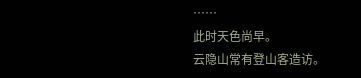……
此时天色尚早。
云隐山常有登山客造访。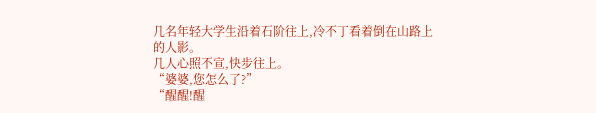几名年轻大学生沿着石阶往上,冷不丁看着倒在山路上的人影。
几人心照不宣,快步往上。
“婆婆,您怎么了?”
“醒醒!醒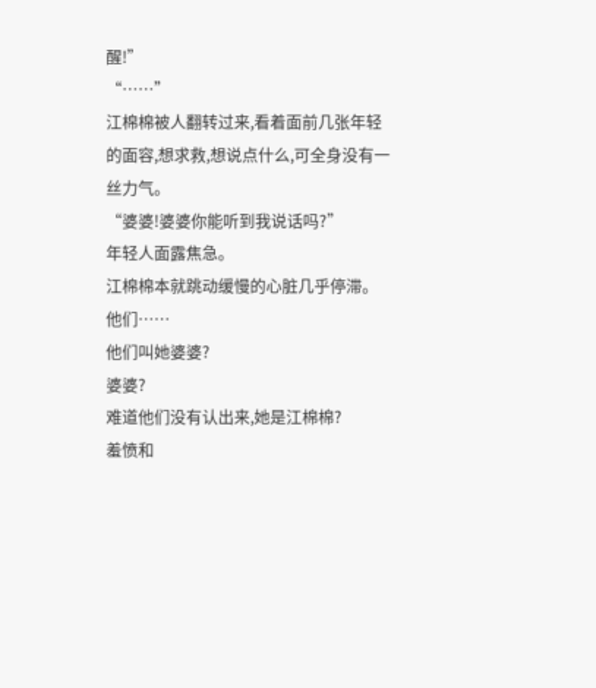醒!”
“……”
江棉棉被人翻转过来,看着面前几张年轻的面容,想求救,想说点什么,可全身没有一丝力气。
“婆婆!婆婆你能听到我说话吗?”
年轻人面露焦急。
江棉棉本就跳动缓慢的心脏几乎停滞。
他们……
他们叫她婆婆?
婆婆?
难道他们没有认出来,她是江棉棉?
羞愤和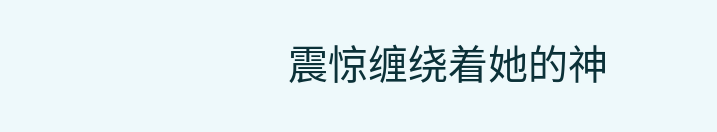震惊缠绕着她的神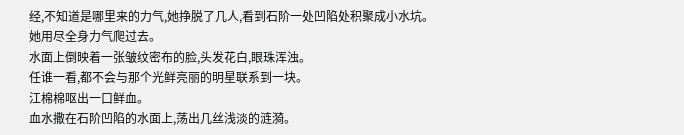经,不知道是哪里来的力气,她挣脱了几人,看到石阶一处凹陷处积聚成小水坑。
她用尽全身力气爬过去。
水面上倒映着一张皱纹密布的脸,头发花白,眼珠浑浊。
任谁一看,都不会与那个光鲜亮丽的明星联系到一块。
江棉棉呕出一口鲜血。
血水撒在石阶凹陷的水面上,荡出几丝浅淡的涟漪。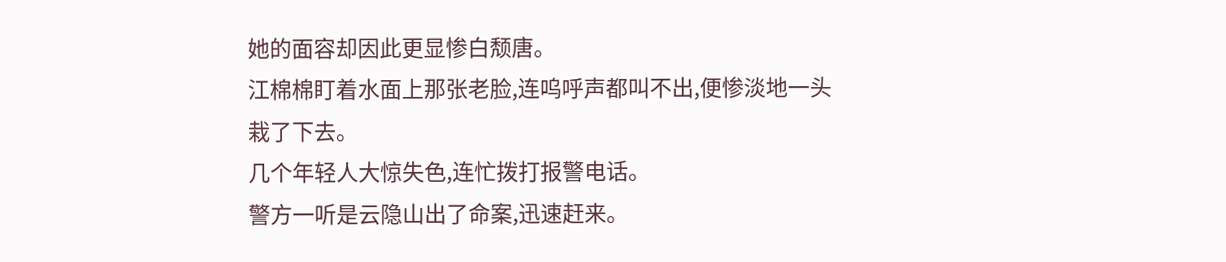她的面容却因此更显惨白颓唐。
江棉棉盯着水面上那张老脸,连呜呼声都叫不出,便惨淡地一头栽了下去。
几个年轻人大惊失色,连忙拨打报警电话。
警方一听是云隐山出了命案,迅速赶来。